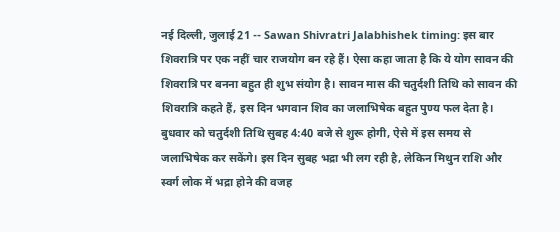नई दिल्ली, जुलाई 21 -- Sawan Shivratri Jalabhishek timing: इस बार शिवरात्रि पर एक नहीं चार राजयोग बन रहे हैं। ऐसा कहा जाता है कि ये योग सावन की शिवरात्रि पर बनना बहुत ही शुभ संयोग है। सावन मास की चतुर्दशी तिथि को सावन की शिवरात्रि कहते हैं, इस दिन भगवान शिव का जलाभिषेक बहुत पुण्य फल देता है। बुधवार को चतुर्दशी तिथि सुबह 4:40 बजे से शुरू होगी, ऐसे में इस समय से जलाभिषेक कर सकेंगे। इस दिन सुबह भद्रा भी लग रही है, लेकिन मिथुन राशि और स्वर्ग लोक में भद्रा होने की वजह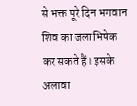से भक्त पूरे दिन भगवान शिव का जलाभिषेक कर सकते हैं। इसके अलावा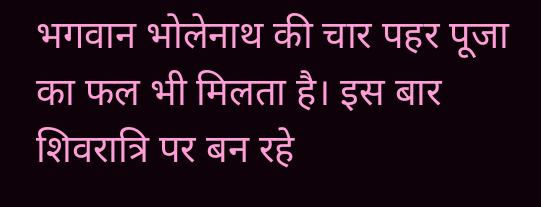भगवान भोलेनाथ की चार पहर पूजा का फल भी मिलता है। इस बार शिवरात्रि पर बन रहे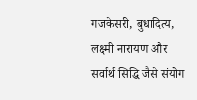गजकेसरी, बुधादित्य, लक्ष्मी नारायण और सर्वार्थ सिद्धि जैसे संयोग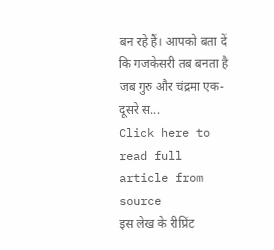बन रहे हैं। आपको बता दें कि गजकेसरी तब बनता है जब गुरु और चंद्रमा एक-दूसरे स...
Click here to read full article from source
इस लेख के रीप्रिंट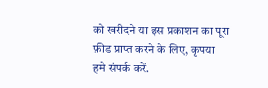को खरीदने या इस प्रकाशन का पूरा फ़ीड प्राप्त करने के लिए, कृपया
हमे संपर्क करें.